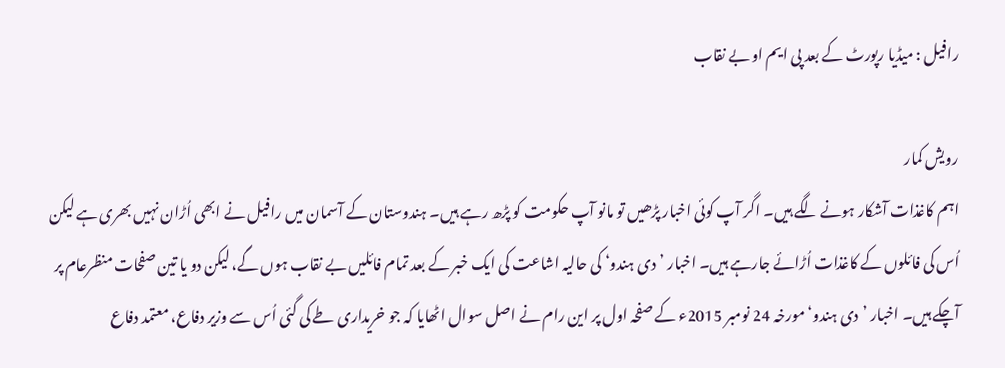رافیل : میڈیا رپورٹ کے بعد پی ایم او بے نقاب

رویش کمار
اہم کاغذات آشکار ہونے لگے ہیں۔ اگر آپ کوئی اخبار پڑھیں تو مانو آپ حکومت کو پڑھ رہے ہیں۔ ہندوستان کے آسمان میں رافیل نے ابھی اُڑان نہیں بھری ہے لیکن اُس کی فائلوں کے کاغذات اُڑائے جارہے ہیں۔ اخبار ’دی ہندو‘ کی حالیہ اشاعت کی ایک خبر کے بعد تمام فائلیں بے نقاب ہوں گے، لیکن دو یا تین صفحات منظرعام پر آچکے ہیں۔ اخبار ’دی ہندو‘ مورخہ 24 نومبر 2015ء کے صفحہ اول پر این رام نے اصل سوال اٹھایا کہ جو خریداری طے کی گئی اُس سے وزیر دفاع، معتمد دفاع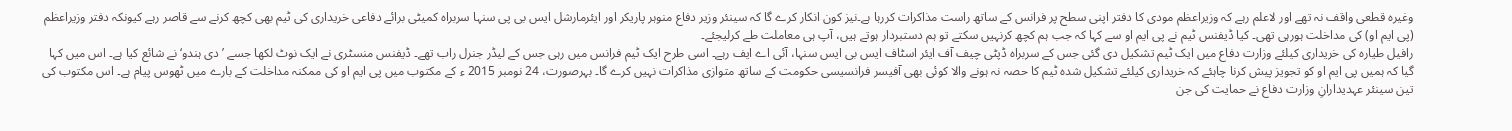وغیرہ قطعی واقف نہ تھے اور لاعلم رہے کہ وزیراعظم مودی کا دفتر اپنی سطح پر فرانس کے ساتھ راست مذاکرات کررہا ہے۔نیز کون انکار کرے گا کہ سینئر وزیر دفاع منوہر پاریکر اور ایئرمارشل ایس بی پی سنہا سربراہ کمیٹی برائے دفاعی خریداری کی ٹیم بھی کچھ کرنے سے قاصر رہے کیونکہ دفتر وزیراعظم (پی ایم او) کی مداخلت ہورہی تھی۔ کیا ڈیفنس ٹیم نے پی ایم او سے کہا کہ جب ہم کچھ کرنہیں سکتے تو ہم دستبردار ہوتے ہیں، آپ ہی معاملت طے کرلیجئے۔
رافیل طیارہ کی خریداری کیلئے وزارت دفاع میں ایک ٹیم تشکیل دی گئی جس کے سربراہ ڈپٹی چیف آف ایئر اسٹاف ایس بی ایس سنہا، آئی اے ایف رہے۔ اسی طرح ایک ٹیم فرانس میں رہی جس کے لیڈر جنرل راب تھے۔ ڈیفنس منسٹری نے ایک نوٹ لکھا جسے ’دی ہندو‘ نے شائع کیا ہے۔ اس میں کہا گیا کہ ہمیں پی ایم او کو تجویز پیش کرنا چاہئے کہ خریداری کیلئے تشکیل شدہ ٹیم کا حصہ نہ ہونے والا کوئی بھی آفیسر فرانسیسی حکومت کے ساتھ متوازی مذاکرات نہیں کرے گا۔ بہرصورت، 24 نومبر 2015 ء کے مکتوب میں پی ایم او کی ممکنہ مداخلت کے بارے میں ٹھوس پیام ہے۔ اس مکتوب کی تین سینئر عہدیدارانِ وزارت دفاع نے حمایت کی جن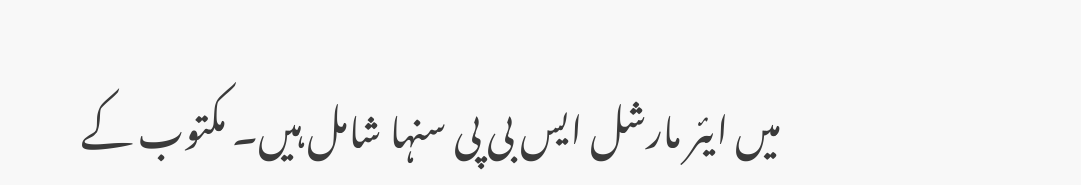میں ایئر مارشل ایس بی پی سنہا شامل ہیں۔ مکتوب کے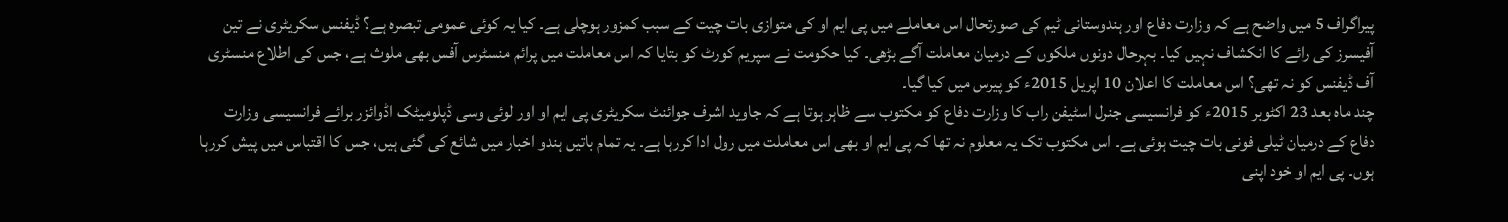پیراگراف 5 میں واضح ہے کہ وزارت دفاع اور ہندوستانی ٹیم کی صورتحال اس معاملے میں پی ایم او کی متوازی بات چیت کے سبب کمزور ہوچلی ہے۔ کیا یہ کوئی عمومی تبصرہ ہے؟ ڈیفنس سکریٹری نے تین آفیسرز کی رائے کا انکشاف نہیں کیا۔ بہرحال دونوں ملکوں کے درمیان معاملت آگے بڑھی۔ کیا حکومت نے سپریم کورٹ کو بتایا کہ اس معاملت میں پرائم منسٹرس آفس بھی ملوث ہے، جس کی اطلاع منسٹری آف ڈیفنس کو نہ تھی؟ اس معاملت کا اعلان 10 اپریل 2015ء کو پیرس میں کیا گیا۔
چند ماہ بعد 23 اکٹوبر 2015ء کو فرانسیسی جنرل اسٹیفن راب کا وزارت دفاع کو مکتوب سے ظاہر ہوتا ہے کہ جاوید اشرف جوائنٹ سکریٹری پی ایم او اور لوئی وسی ڈپلومیٹک اڈوائزر برائے فرانسیسی وزارت دفاع کے درمیان ٹیلی فونی بات چیت ہوئی ہے۔ اس مکتوب تک یہ معلوم نہ تھا کہ پی ایم او بھی اس معاملت میں رول ادا کررہا ہے۔ یہ تمام باتیں ہندو اخبار میں شائع کی گئی ہیں، جس کا اقتباس میں پیش کررہا ہوں۔ پی ایم او خود اپنی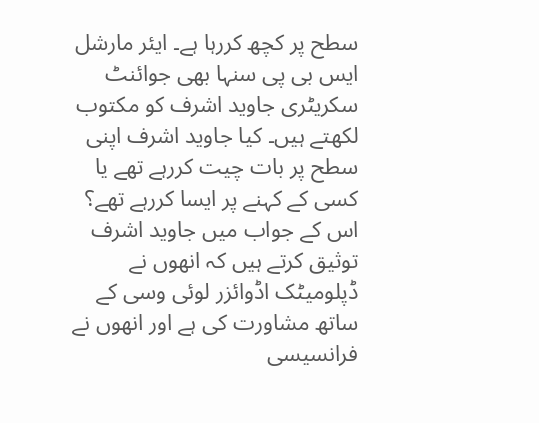سطح پر کچھ کررہا ہے۔ ایئر مارشل ایس بی پی سنہا بھی جوائنٹ سکریٹری جاوید اشرف کو مکتوب لکھتے ہیں۔ کیا جاوید اشرف اپنی سطح پر بات چیت کررہے تھے یا کسی کے کہنے پر ایسا کررہے تھے؟ اس کے جواب میں جاوید اشرف توثیق کرتے ہیں کہ انھوں نے ڈپلومیٹک اڈوائزر لوئی وسی کے ساتھ مشاورت کی ہے اور انھوں نے فرانسیسی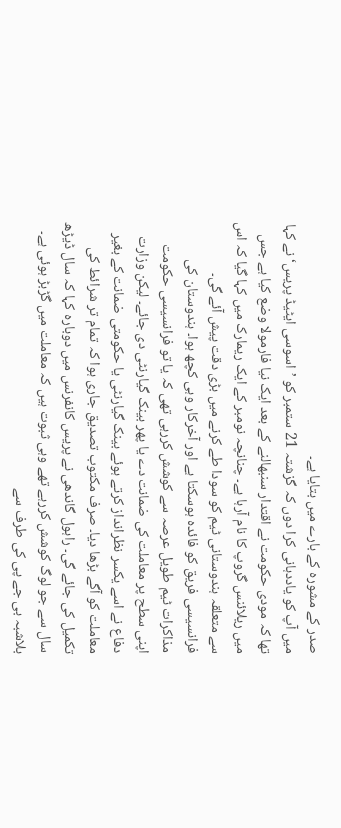صدر کے مشورہ کے بارے میں بتایا ہے۔
میں آپ کو یاددہانی کرا دوں کہ گزشتہ 21 ستمبر کو ’اسوسی ایٹیڈ پریس‘ نے کہا تھا کہ مودی حکومت نے اقتدار سنبھالنے کے بعد ایک نیا فارمولا وضع کیا ہے جس میں ریلائنس گروپ کا نام آرہا ہے۔ چنانچہ نومبر کے ایک ریمارک میں کہا گیا کہ اس سے متعلقہ ہندوستانی ٹیم کو سودا طے کرنے میں بڑی دقت پیش آئے گی۔ فرانسیسی فریق کو فائدہ ہوسکتا ہے اور آخرکار وہی کچھ ہوا۔ ہندوستان کی مذاکرات ٹیم طویل عرصہ سے کوشش کررہی تھی کہ یا تو فرانسیسی حکومت اپنی سطح پر معاملت کی ضمانت دے یا پھر بینک گیارنٹی دی جائے۔ لیکن وزارت دفاع نے اسے یکسر نظرانداز کرتے ہوئے بینک گیارنٹی یا حکومتی ضمانت کے بغیر معاملت کو آگے بڑھا دیا۔ صرف مکتوب تصدیق جاری ہوا کہ تمام تر شرائط کی تکمیل کی جائے گی۔ راہول گاندھی نے پریس کانفرنس میں دوبارہ کہا کہ سال ڈیڑھ سال سے جو لوگ کوشش کررہے تھے وہی ثبوت ہیں کہ معاملت میں گڑبڑ ہوئی ہے۔
بلاشبہ بی جے پی کی طرف سے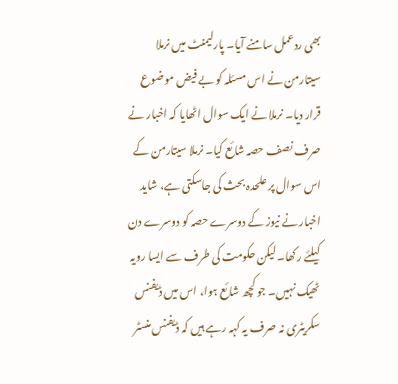بھی ردعمل سامنے آیا۔ پارلیمنٹ میں نرملا سیتارمن نے اس مسئلہ کو بے فیض موضوع قرار دیا۔ نرملا نے ایک سوال اٹھایا کہ اخبار نے صرف نصف حصہ شائع کیا۔ نرملا سیتارمن کے اس سوال پر علحدہ بحث کی جاسکتی ہے، شاید اخبار نے نیوز کے دوسرے حصہ کو دوسرے دن کیلئے رکھا۔ لیکن حکومت کی طرف سے ایسا رویہ ٹھیک نہیں۔ جو کچھ شائع ہوا، اس میں ڈیفنس سکریٹری نہ صرف یہ کہہ رہے ہیں کہ ڈیفنس منسٹر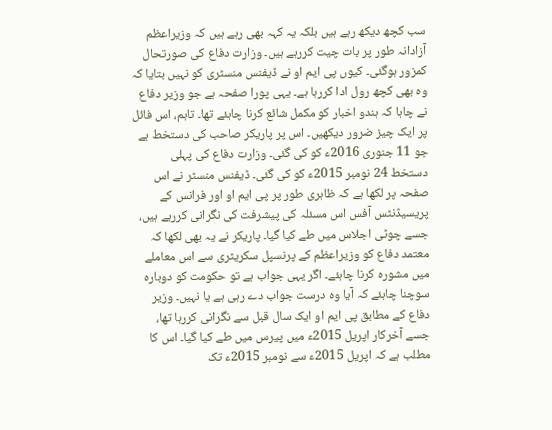سب کچھ دیکھ رہے ہیں بلکہ یہ کہہ بھی رہے ہیں کہ وزیراعظم آزادانہ طور پر بات چیت کررہے ہیں۔ وزارت دفاع کی صورتحال کمزور ہوگئی۔ کیوں پی ایم او نے ڈیفنس منسٹری کو نہیں بتایا کہ وہ بھی کچھ رول ادا کررہا ہے۔ یہی پورا صفحہ ہے جو وزیر دفاع نے چاہا کہ ہندو اخبار کو مکمل شائع کرنا چاہئے تھا۔ تاہم، اس فائل پر ایک چیز ضرور دیکھیں۔ اس پر پاریکر صاحب کی دستخط ہے جو 11 جنوری 2016ء کو کی گئی۔ وزارت دفاع کی پہلی دستخط 24 نومبر 2015ء کو کی گئی۔ ڈیفنس منسٹر نے اس صفحہ پر لکھا ہے کہ ظاہری طور پر پی ایم او اور فرانس کے پریسیڈنٹس آفس اس مسئلہ کی پیشرفت کی نگرانی کررہے ہیں، جسے چوٹی اجلاس میں طے کیا گیا۔ پاریکر نے یہ بھی لکھا کہ معتمد دفاع کو وزیراعظم کے پرنسپل سکریٹری سے اس معاملے میں مشورہ کرنا چاہئے۔ اگر یہی جواب ہے تو حکومت کو دوبارہ سوچنا چاہئے کہ آیا وہ درست جواب دے رہی ہے یا نہیں۔ وزیر دفاع کے مطابق پی ایم او ایک سال قبل سے نگرانی کررہا تھا، جسے آخرکار اپریل 2015ء میں پیرس میں طے کیا گیا۔ اس کا مطلب ہے کہ اپریل 2015ء سے نومبر 2015ء تک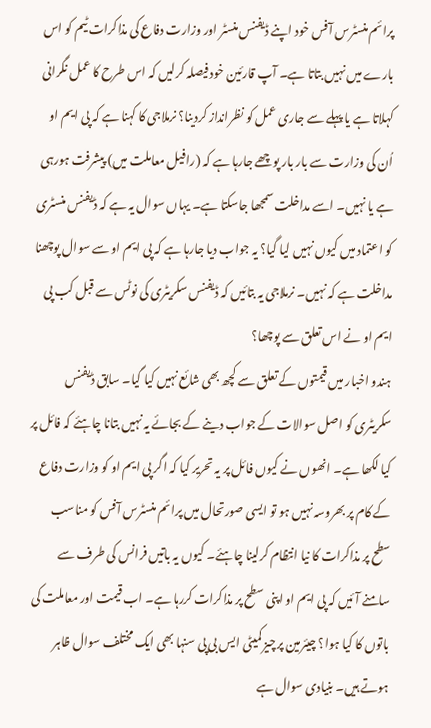پرائم منسٹرس آفس خود اپنے ڈیفنس منسٹر اور وزارت دفاع کی مذاکرات ٹیم کو اس بارے میں نہیں بتاتا ہے۔ آپ قارئین خود فیصلہ کرلیں کہ اس طرح کا عمل نگرانی کہلاتا ہے یا پہلے سے جاری عمل کو نظرانداز کردینا؟ نرملاجی کا کہنا ہے کہ پی ایم او اُن کی وزارت سے بار بار پوچھے جارہا ہے کہ (رافیل معاملت میں) پیشرفت ہورہی ہے یا نہیں۔ اسے مداخلت سمجھا جاسکتا ہے۔ یہاں سوال یہ ہے کہ ڈیفنس منسٹری کو اعتماد میں کیوں نہیں لیا گیا؟ یہ جواب دیا جارہا ہے کہ پی ایم او سے سوال پوچھنا مداخلت ہے کہ نہیں۔ نرملاجی یہ بتائیں کہ ڈیفنس سکریٹری کی نوٹس سے قبل کب پی ایم او نے اس تعلق سے پوچھا؟
ہندو اخبار میں قیمتوں کے تعلق سے کچھ بھی شائع نہیں کیا گیا۔ سابق ڈیفنس سکریٹری کو اصل سوالات کے جواب دینے کے بجائے یہ نہیں بتانا چاہئے کہ فائل پر کیا لکھا ہے۔ انھوں نے کیوں فائل پر یہ تحریر کیا کہ اگر پی ایم او کو وزارت دفاع کے کام پر بھروسہ نہیں ہو تو ایسی صورتحال میں پرائم منسٹرس آفس کو مناسب سطح پر مذاکرات کا نیا انتظام کرلینا چاہئے۔ کیوں یہ باتیں فرانس کی طرف سے سامنے آئیں کہ پی ایم او اپنی سطح پر مذاکرات کررہا ہے۔ اب قیمت اور معاملت کی باتوں کا کیا ہوا؟ چیئرمین پرچیز کمیٹی ایس بی پی سنہا بھی ایک مختلف سوال ظاہر ہوتے ہیں۔ بنیادی سوال ہے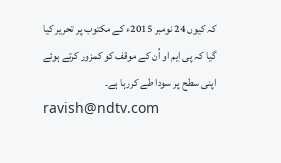کہ کیوں 24 نومبر 2015ء کے مکتوب پر تحریر کیا گیا کہ پی ایم او اُن کے موقف کو کمزور کرتے ہوئے اپنی سطح پر سودا طے کررہا ہے۔
ravish@ndtv.com